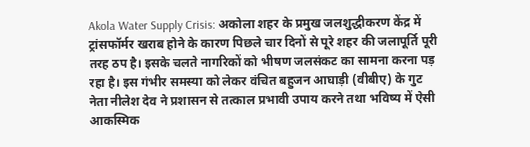Akola Water Supply Crisis: अकोला शहर के प्रमुख जलशुद्धीकरण केंद्र में ट्रांसफॉर्मर खराब होने के कारण पिछले चार दिनों से पूरे शहर की जलापूर्ति पूरी तरह ठप है। इसके चलते नागरिकों को भीषण जलसंकट का सामना करना पड़ रहा है। इस गंभीर समस्या को लेकर वंचित बहुजन आघाड़ी (वीबीए) के गुट नेता नीलेश देव ने प्रशासन से तत्काल प्रभावी उपाय करने तथा भविष्य में ऐसी आकस्मिक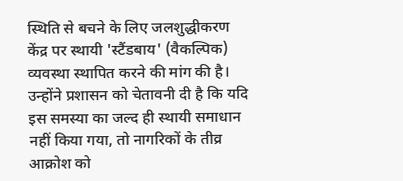स्थिति से बचने के लिए जलशुद्धीकरण केंद्र पर स्थायी 'स्टैंडबाय' (वैकल्पिक) व्यवस्था स्थापित करने की मांग की है। उन्होंने प्रशासन को चेतावनी दी है कि यदि इस समस्या का जल्द ही स्थायी समाधान नहीं किया गया, तो नागरिकों के तीव्र आक्रोश को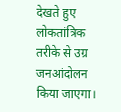देखते हुए लोकतांत्रिक तरीके से उग्र जनआंदोलन किया जाएगा।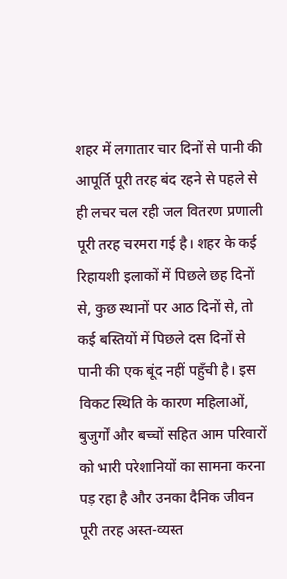शहर में लगातार चार दिनों से पानी की आपूर्ति पूरी तरह बंद रहने से पहले से ही लचर चल रही जल वितरण प्रणाली पूरी तरह चरमरा गई है। शहर के कई रिहायशी इलाकों में पिछले छह दिनों से, कुछ स्थानों पर आठ दिनों से, तो कई बस्तियों में पिछले दस दिनों से पानी की एक बूंद नहीं पहुँची है। इस विकट स्थिति के कारण महिलाओं, बुजुर्गों और बच्चों सहित आम परिवारों को भारी परेशानियों का सामना करना पड़ रहा है और उनका दैनिक जीवन पूरी तरह अस्त-व्यस्त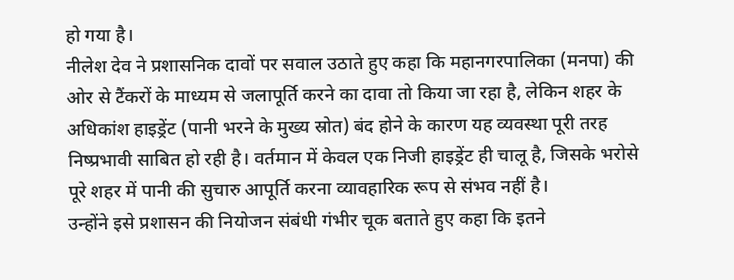हो गया है।
नीलेश देव ने प्रशासनिक दावों पर सवाल उठाते हुए कहा कि महानगरपालिका (मनपा) की ओर से टैंकरों के माध्यम से जलापूर्ति करने का दावा तो किया जा रहा है, लेकिन शहर के अधिकांश हाइड्रेंट (पानी भरने के मुख्य स्रोत) बंद होने के कारण यह व्यवस्था पूरी तरह निष्प्रभावी साबित हो रही है। वर्तमान में केवल एक निजी हाइड्रेंट ही चालू है, जिसके भरोसे पूरे शहर में पानी की सुचारु आपूर्ति करना व्यावहारिक रूप से संभव नहीं है।
उन्होंने इसे प्रशासन की नियोजन संबंधी गंभीर चूक बताते हुए कहा कि इतने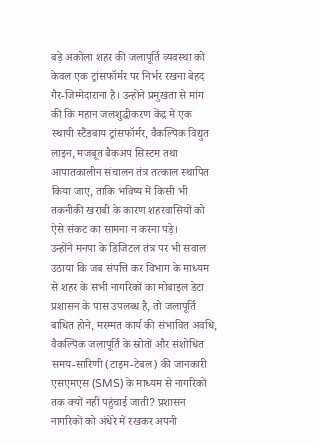बड़े अकोला शहर की जलापूर्ति व्यवस्था को केवल एक ट्रांसफॉर्मर पर निर्भर रखना बेहद गैर-जिम्मेदाराना है। उन्होंने प्रमुखता से मांग की कि महान जलशुद्धीकरण केंद्र में एक स्थायी स्टैंडबाय ट्रांसफॉर्मर, वैकल्पिक विद्युत लाइन, मजबूत बैकअप सिस्टम तथा आपातकालीन संचालन तंत्र तत्काल स्थापित किया जाए, ताकि भविष्य में किसी भी तकनीकी खराबी के कारण शहरवासियों को ऐसे संकट का सामना न करना पड़े।
उन्होंने मनपा के डिजिटल तंत्र पर भी सवाल उठाया कि जब संपत्ति कर विभाग के माध्यम से शहर के सभी नागरिकों का मोबाइल डेटा प्रशासन के पास उपलब्ध है, तो जलापूर्ति बाधित होने, मरम्मत कार्य की संभावित अवधि, वैकल्पिक जलापूर्ति के स्रोतों और संशोधित समय-सारिणी (टाइम-टेबल) की जानकारी एसएमएस (SMS) के माध्यम से नागरिकों तक क्यों नहीं पहुंचाई जाती? प्रशासन नागरिकों को अंधेरे में रखकर अपनी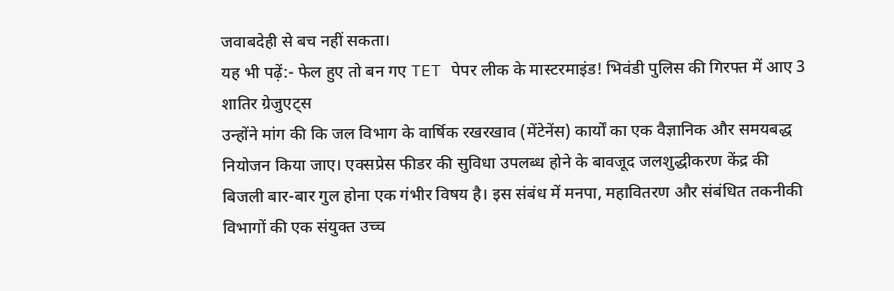जवाबदेही से बच नहीं सकता।
यह भी पढ़ें:- फेल हुए तो बन गए TET पेपर लीक के मास्टरमाइंड! भिवंडी पुलिस की गिरफ्त में आए 3 शातिर ग्रेजुएट्स
उन्होंने मांग की कि जल विभाग के वार्षिक रखरखाव (मेंटेनेंस) कार्यों का एक वैज्ञानिक और समयबद्ध नियोजन किया जाए। एक्सप्रेस फीडर की सुविधा उपलब्ध होने के बावजूद जलशुद्धीकरण केंद्र की बिजली बार-बार गुल होना एक गंभीर विषय है। इस संबंध में मनपा, महावितरण और संबंधित तकनीकी विभागों की एक संयुक्त उच्च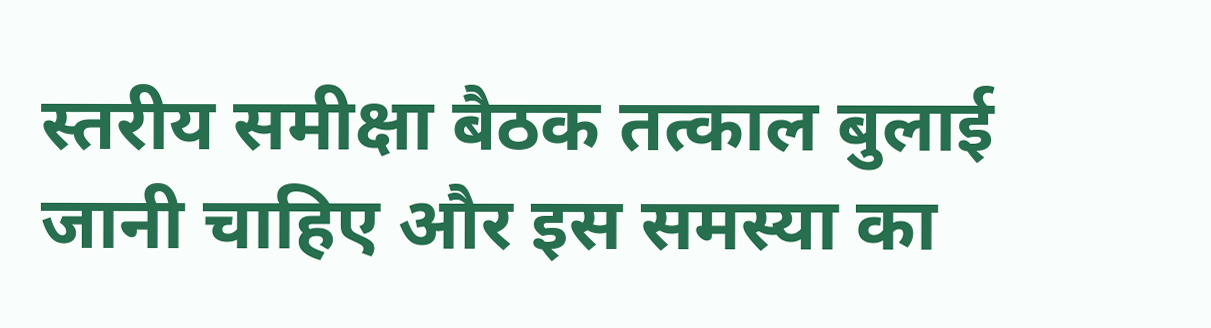स्तरीय समीक्षा बैठक तत्काल बुलाई जानी चाहिए और इस समस्या का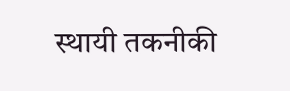स्थायी तकनीकी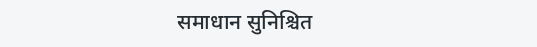समाधान सुनिश्चित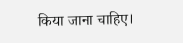किया जाना चाहिए।